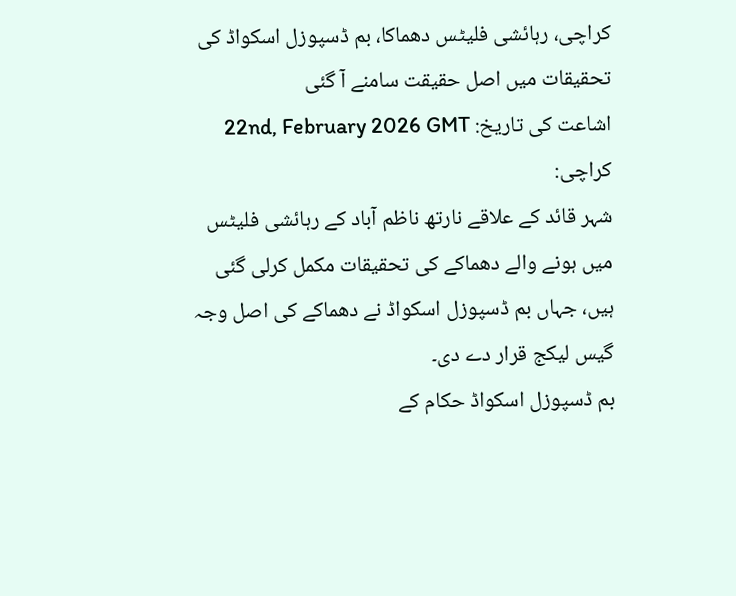کراچی، رہائشی فلیٹس دھماکا، بم ڈسپوزل اسکواڈ کی تحقیقات میں اصل حقیقت سامنے آ گئی
اشاعت کی تاریخ: 22nd, February 2026 GMT
کراچی:
شہر قائد کے علاقے نارتھ ناظم آباد کے رہائشی فلیٹس میں ہونے والے دھماکے کی تحقیقات مکمل کرلی گئی ہیں، جہاں بم ڈسپوزل اسکواڈ نے دھماکے کی اصل وجہ گیس لیکج قرار دے دی۔
بم ڈسپوزل اسکواڈ حکام کے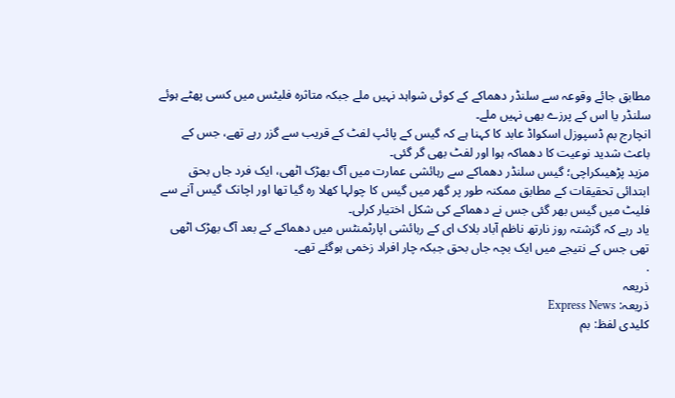مطابق جائے وقوعہ سے سلنڈر دھماکے کے کوئی شواہد نہیں ملے جبکہ متاثرہ فلیٹس میں کسی پھٹے ہوئے سلنڈر یا اس کے پرزے بھی نہیں ملے۔
انچارج بم ڈسپوزل اسکواڈ عابد کا کہنا ہے کہ گیس کے پائپ لفٹ کے قریب سے گزر رہے تھے، جس کے باعث شدید نوعیت کا دھماکہ ہوا اور لفٹ بھی گر گئی۔
مزید پڑھیںکراچی؛ گیس سلنڈر دھماکے سے رہائشی عمارت میں آگ بھڑک اٹھی، ایک فرد جاں بحق
ابتدائی تحقیقات کے مطابق ممکنہ طور پر گھر میں گیس کا چولہا کھلا رہ گیا تھا اور اچانک گیس آنے سے فلیٹ میں گیس بھر گئی جس نے دھماکے کی شکل اختیار کرلی۔
یاد رہے کہ گزشتہ روز نارتھ ناظم آباد بلاک ای کے رہائشی اپارٹمنٹس میں دھماکے کے بعد آگ بھڑک اٹھی تھی جس کے نتیجے میں ایک بچہ جاں بحق جبکہ چار افراد زخمی ہوگئے تھے۔
.
ذریعہ
ذریعہ: Express News
کلیدی لفظ: بم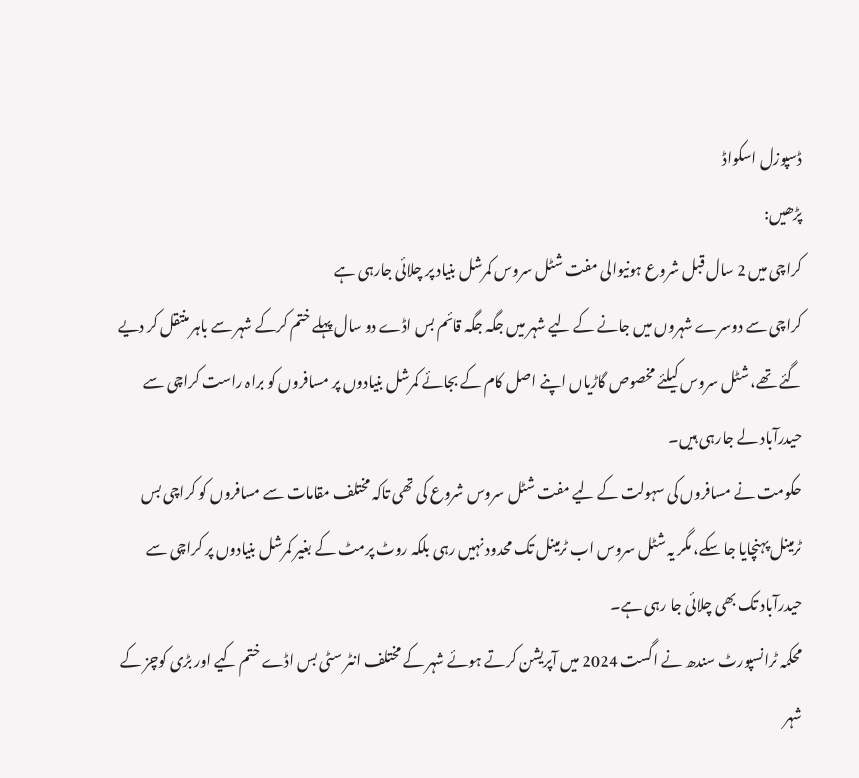ڈسپوزل اسکواڈ
پڑھیں:
کراچی میں 2 سال قبل شروع ہونیوالی مفت شٹل سروس کمرشل بنیاد پر چلائی جارہی ہے
کراچی سے دوسرے شہروں میں جانے کے لیے شہر میں جگہ جگہ قائم بس اڈے دو سال پہلے ختم کرکے شہر سے باہر منتقل کر دیے گئے تھے، شٹل سروس کیلئے مخصوص گاڑیاں اپنے اصل کام کے بجائے کمرشل بنیادوں پر مسافروں کو براہ راست کراچی سے حیدرآباد لے جارہی ہیں۔
حکومت نے مسافروں کی سہولت کے لیے مفت شٹل سروس شروع کی تھی تاکہ مختلف مقامات سے مسافروں کو کراچی بس ٹرمینل پہنچایا جا سکے، مگر یہ شٹل سروس اب ٹرمینل تک محدود نہیں رہی بلکہ روٹ پرمٹ کے بغیر کمرشل بنیادوں پر کراچی سے حیدرآباد تک بھی چلائی جا رہی ہے۔
محکمہ ٹرانسپورٹ سندھ نے اگست 2024 میں آپریشن کرتے ہوئے شہر کے مختلف انٹر سٹی بس اڈے ختم کیے اور بڑی کوچز کے شہر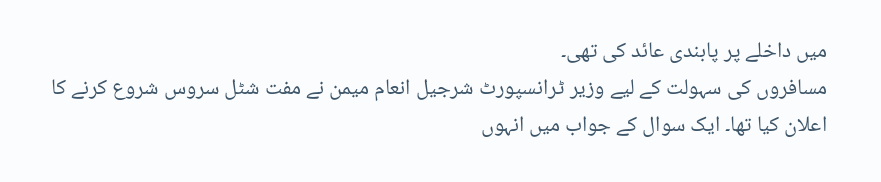میں داخلے پر پابندی عائد کی تھی۔
مسافروں کی سہولت کے لیے وزیر ٹرانسپورٹ شرجیل انعام میمن نے مفت شٹل سروس شروع کرنے کا اعلان کیا تھا۔ ایک سوال کے جواب میں انہوں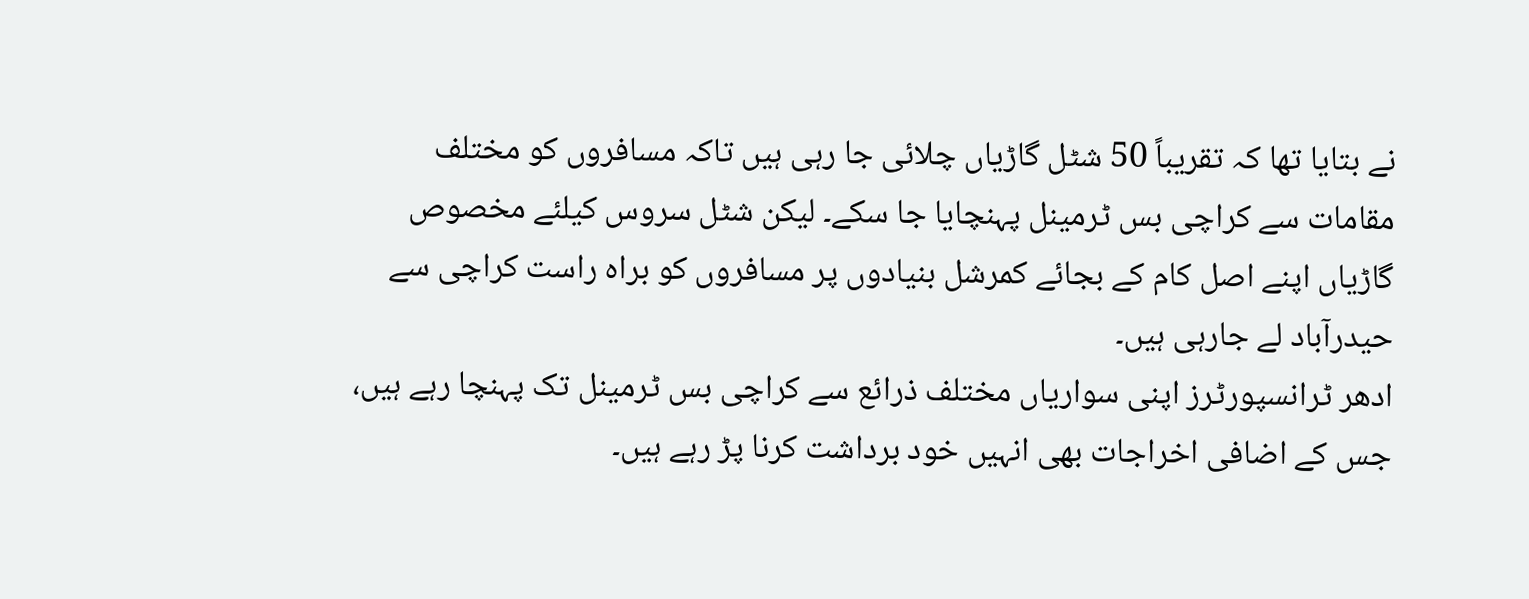نے بتایا تھا کہ تقریباً 50 شٹل گاڑیاں چلائی جا رہی ہیں تاکہ مسافروں کو مختلف مقامات سے کراچی بس ٹرمینل پہنچایا جا سکے۔ لیکن شٹل سروس کیلئے مخصوص گاڑیاں اپنے اصل کام کے بجائے کمرشل بنیادوں پر مسافروں کو براہ راست کراچی سے حیدرآباد لے جارہی ہیں۔
ادھر ٹرانسپورٹرز اپنی سواریاں مختلف ذرائع سے کراچی بس ٹرمینل تک پہنچا رہے ہیں، جس کے اضافی اخراجات بھی انہیں خود برداشت کرنا پڑ رہے ہیں۔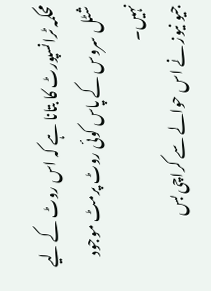محکمہ ٹرانسپورٹ کا بتانا ہے کہ اس روٹ کے لیے شٹل سروس کے پاس کوئی روٹ پرمٹ موجود نہیں۔
جیو نیوز نے اس حوالے سے کراچی بس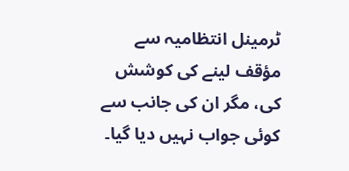ٹرمینل انتظامیہ سے مؤقف لینے کی کوشش کی، مگر ان کی جانب سے کوئی جواب نہیں دیا گیا۔